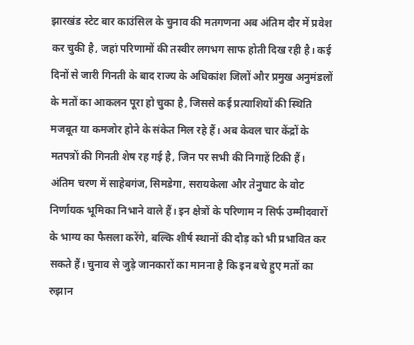झारखंड स्टेट बार काउंसिल के चुनाव की मतगणना अब अंतिम दौर में प्रवेश कर चुकी है, जहां परिणामों की तस्वीर लगभग साफ होती दिख रही है। कई दिनों से जारी गिनती के बाद राज्य के अधिकांश जिलों और प्रमुख अनुमंडलों के मतों का आकलन पूरा हो चुका है, जिससे कई प्रत्याशियों की स्थिति मजबूत या कमजोर होने के संकेत मिल रहे हैं। अब केवल चार केंद्रों के मतपत्रों की गिनती शेष रह गई है, जिन पर सभी की निगाहें टिकी हैं।
अंतिम चरण में साहेबगंज, सिमडेगा, सरायकेला और तेनुघाट के वोट निर्णायक भूमिका निभाने वाले हैं। इन क्षेत्रों के परिणाम न सिर्फ उम्मीदवारों के भाग्य का फैसला करेंगे, बल्कि शीर्ष स्थानों की दौड़ को भी प्रभावित कर सकते हैं। चुनाव से जुड़े जानकारों का मानना है कि इन बचे हुए मतों का रुझान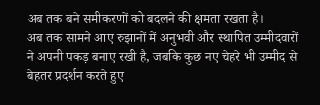अब तक बने समीकरणों को बदलने की क्षमता रखता है।
अब तक सामने आए रुझानों में अनुभवी और स्थापित उम्मीदवारों ने अपनी पकड़ बनाए रखी है, जबकि कुछ नए चेहरे भी उम्मीद से बेहतर प्रदर्शन करते हुए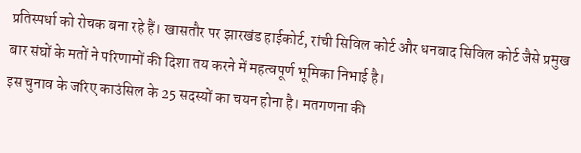प्रतिस्पर्धा को रोचक बना रहे हैं। खासतौर पर झारखंड हाईकोर्ट, रांची सिविल कोर्ट और धनबाद सिविल कोर्ट जैसे प्रमुख बार संघों के मतों ने परिणामों की दिशा तय करने में महत्वपूर्ण भूमिका निभाई है।
इस चुनाव के जरिए काउंसिल के 25 सदस्यों का चयन होना है। मतगणना की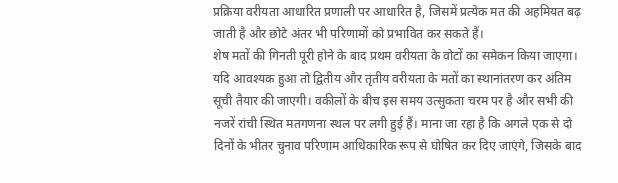प्रक्रिया वरीयता आधारित प्रणाली पर आधारित है, जिसमें प्रत्येक मत की अहमियत बढ़ जाती है और छोटे अंतर भी परिणामों को प्रभावित कर सकते हैं।
शेष मतों की गिनती पूरी होने के बाद प्रथम वरीयता के वोटों का समेकन किया जाएगा। यदि आवश्यक हुआ तो द्वितीय और तृतीय वरीयता के मतों का स्थानांतरण कर अंतिम सूची तैयार की जाएगी। वकीलों के बीच इस समय उत्सुकता चरम पर है और सभी की नजरें रांची स्थित मतगणना स्थल पर लगी हुई हैं। माना जा रहा है कि अगले एक से दो दिनों के भीतर चुनाव परिणाम आधिकारिक रूप से घोषित कर दिए जाएंगे, जिसके बाद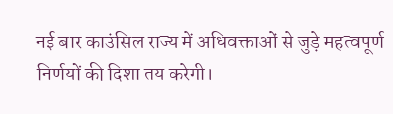नई बार काउंसिल राज्य में अधिवक्ताओं से जुड़े महत्वपूर्ण निर्णयों की दिशा तय करेगी।